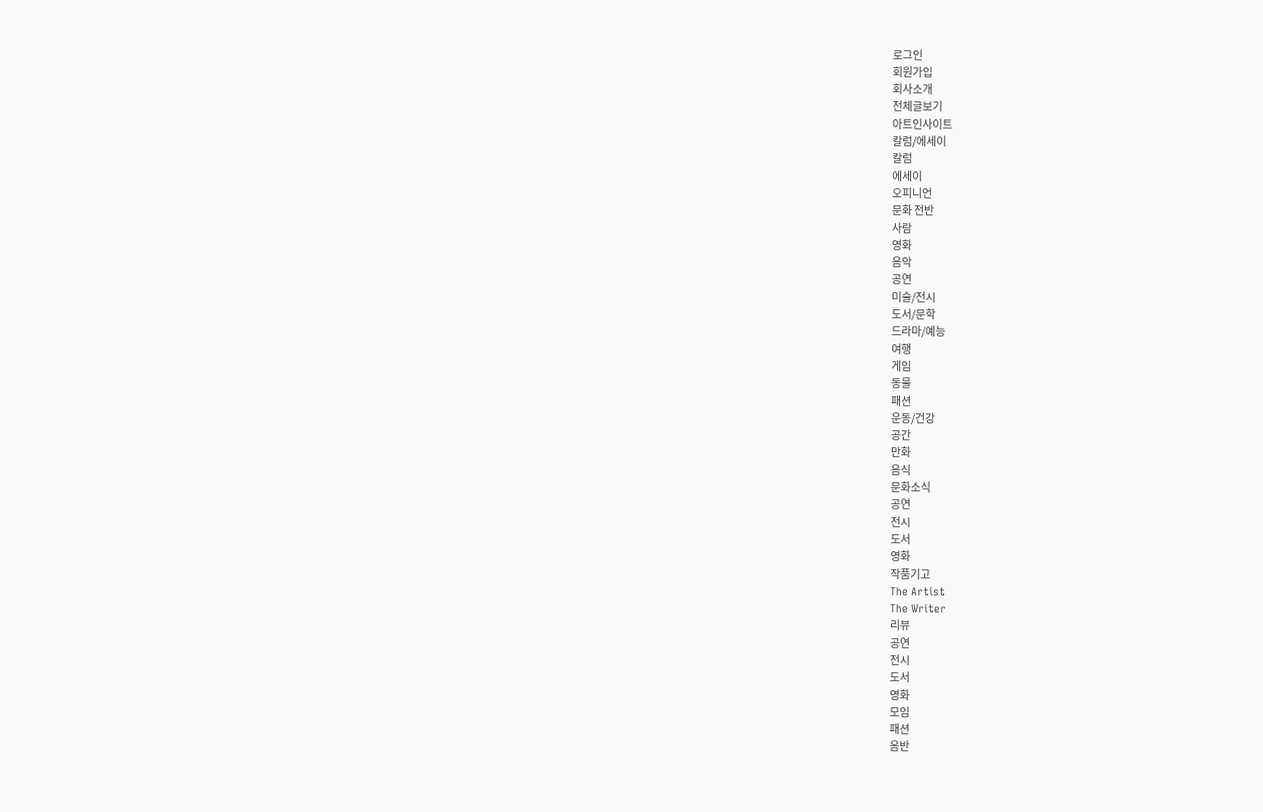로그인
회원가입
회사소개
전체글보기
아트인사이트
칼럼/에세이
칼럼
에세이
오피니언
문화 전반
사람
영화
음악
공연
미술/전시
도서/문학
드라마/예능
여행
게임
동물
패션
운동/건강
공간
만화
음식
문화소식
공연
전시
도서
영화
작품기고
The Artist
The Writer
리뷰
공연
전시
도서
영화
모임
패션
음반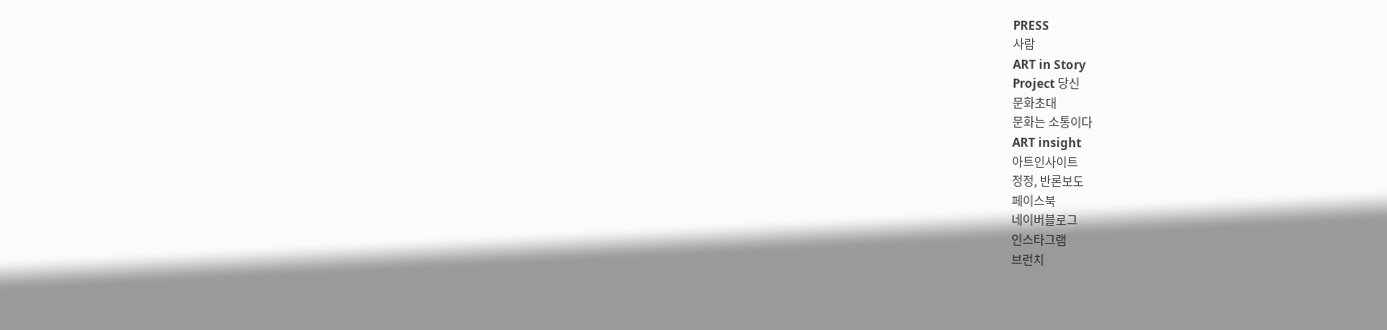PRESS
사람
ART in Story
Project 당신
문화초대
문화는 소통이다
ART insight
아트인사이트
정정, 반론보도
페이스북
네이버블로그
인스타그램
브런치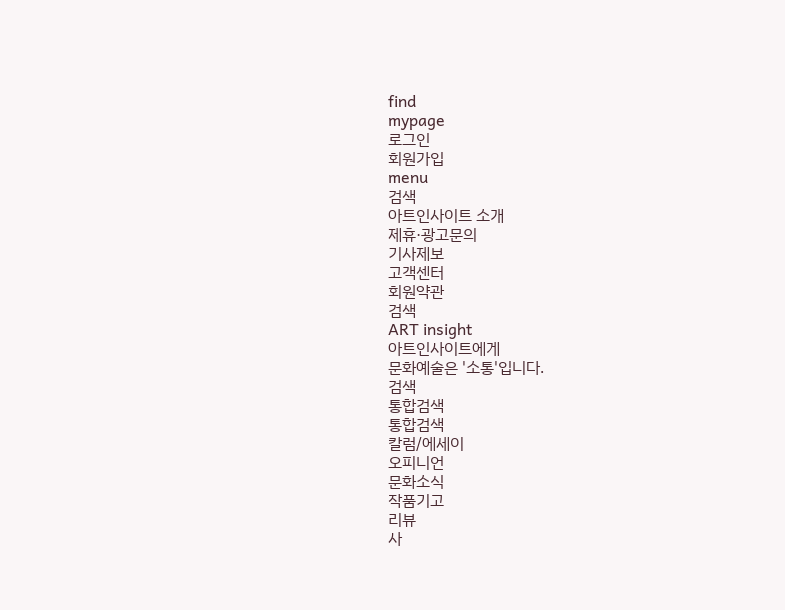find
mypage
로그인
회원가입
menu
검색
아트인사이트 소개
제휴·광고문의
기사제보
고객센터
회원약관
검색
ART insight
아트인사이트에게
문화예술은 '소통'입니다.
검색
통합검색
통합검색
칼럼/에세이
오피니언
문화소식
작품기고
리뷰
사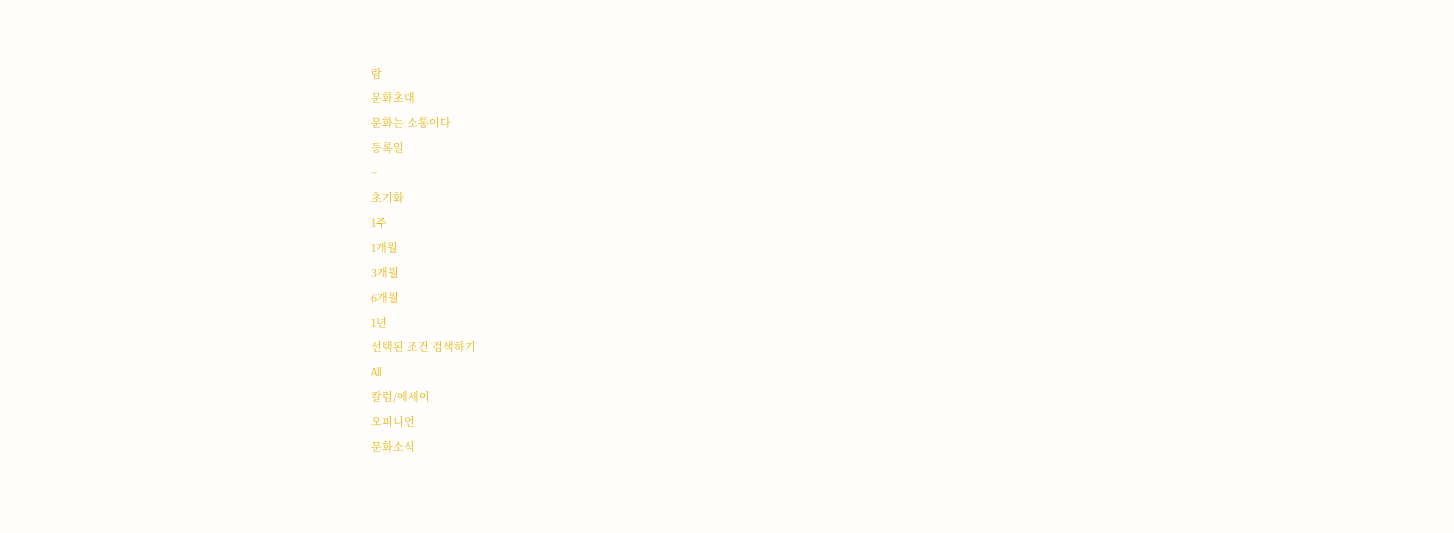람
문화초대
문화는 소통이다
등록일
~
초기화
1주
1개월
3개월
6개월
1년
선택된 조건 검색하기
All
칼럼/에세이
오피니언
문화소식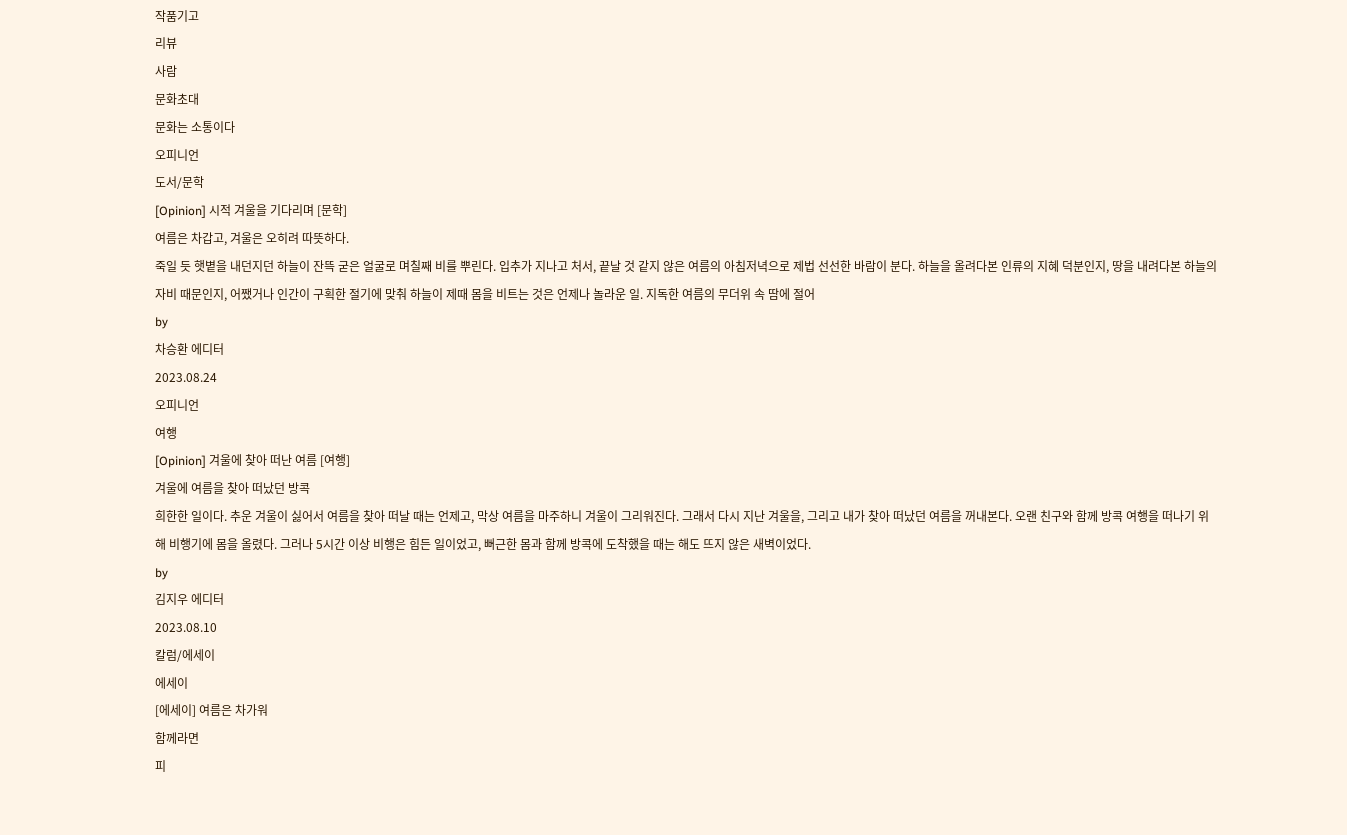작품기고
리뷰
사람
문화초대
문화는 소통이다
오피니언
도서/문학
[Opinion] 시적 겨울을 기다리며 [문학]
여름은 차갑고, 겨울은 오히려 따뜻하다.
죽일 듯 햇볕을 내던지던 하늘이 잔뜩 굳은 얼굴로 며칠째 비를 뿌린다. 입추가 지나고 처서, 끝날 것 같지 않은 여름의 아침저녁으로 제법 선선한 바람이 분다. 하늘을 올려다본 인류의 지혜 덕분인지, 땅을 내려다본 하늘의 자비 때문인지, 어쨌거나 인간이 구획한 절기에 맞춰 하늘이 제때 몸을 비트는 것은 언제나 놀라운 일. 지독한 여름의 무더위 속 땀에 절어
by
차승환 에디터
2023.08.24
오피니언
여행
[Opinion] 겨울에 찾아 떠난 여름 [여행]
겨울에 여름을 찾아 떠났던 방콕
희한한 일이다. 추운 겨울이 싫어서 여름을 찾아 떠날 때는 언제고, 막상 여름을 마주하니 겨울이 그리워진다. 그래서 다시 지난 겨울을, 그리고 내가 찾아 떠났던 여름을 꺼내본다. 오랜 친구와 함께 방콕 여행을 떠나기 위해 비행기에 몸을 올렸다. 그러나 5시간 이상 비행은 힘든 일이었고, 뻐근한 몸과 함께 방콕에 도착했을 때는 해도 뜨지 않은 새벽이었다.
by
김지우 에디터
2023.08.10
칼럼/에세이
에세이
[에세이] 여름은 차가워
함께라면
피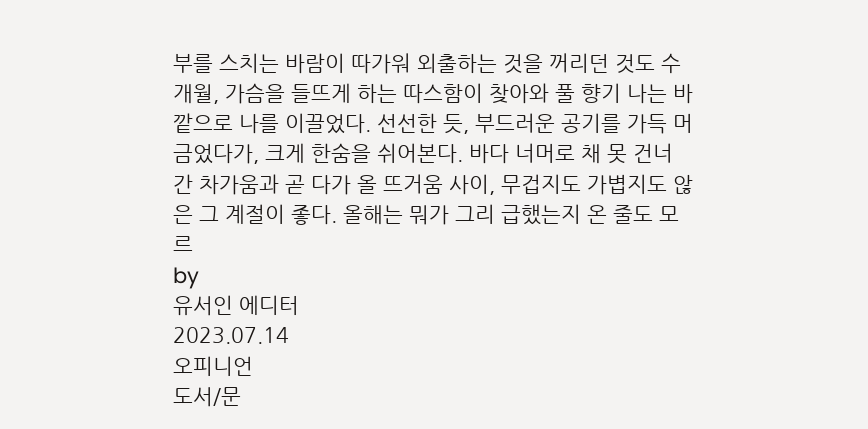부를 스치는 바람이 따가워 외출하는 것을 꺼리던 것도 수 개월, 가슴을 들뜨게 하는 따스함이 찾아와 풀 향기 나는 바깥으로 나를 이끌었다. 선선한 듯, 부드러운 공기를 가득 머금었다가, 크게 한숨을 쉬어본다. 바다 너머로 채 못 건너 간 차가움과 곧 다가 올 뜨거움 사이, 무겁지도 가볍지도 않은 그 계절이 좋다. 올해는 뭐가 그리 급했는지 온 줄도 모르
by
유서인 에디터
2023.07.14
오피니언
도서/문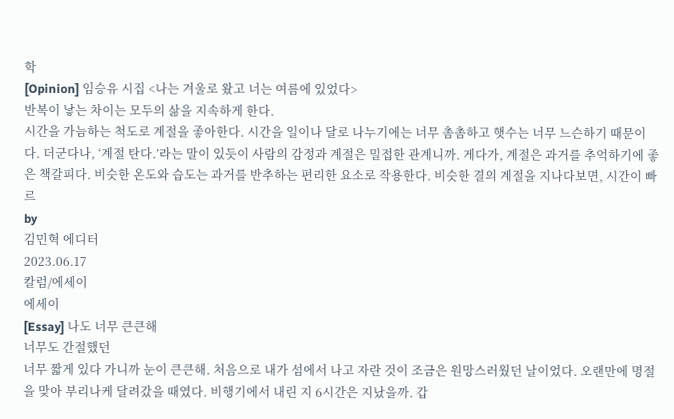학
[Opinion] 임승유 시집 <나는 겨울로 왔고 너는 여름에 있었다>
반복이 낳는 차이는 모두의 삶을 지속하게 한다.
시간을 가늠하는 척도로 계절을 좋아한다. 시간을 일이나 달로 나누기에는 너무 촘촘하고 햇수는 너무 느슨하기 때문이다. 더군다나, ‘계절 탄다.’라는 말이 있듯이 사람의 감정과 계절은 밀접한 관계니까. 게다가, 계절은 과거를 추억하기에 좋은 책갈피다. 비슷한 온도와 습도는 과거를 반추하는 편리한 요소로 작용한다. 비슷한 결의 계절을 지나다보면, 시간이 빠르
by
김민혁 에디터
2023.06.17
칼럼/에세이
에세이
[Essay] 나도 너무 큰큰해
너무도 간절했던
너무 짧게 있다 가니까 눈이 큰큰해. 처음으로 내가 섬에서 나고 자란 것이 조금은 원망스러웠던 날이었다. 오랜만에 명절을 맞아 부리나케 달려갔을 때였다. 비행기에서 내린 지 6시간은 지났을까. 갑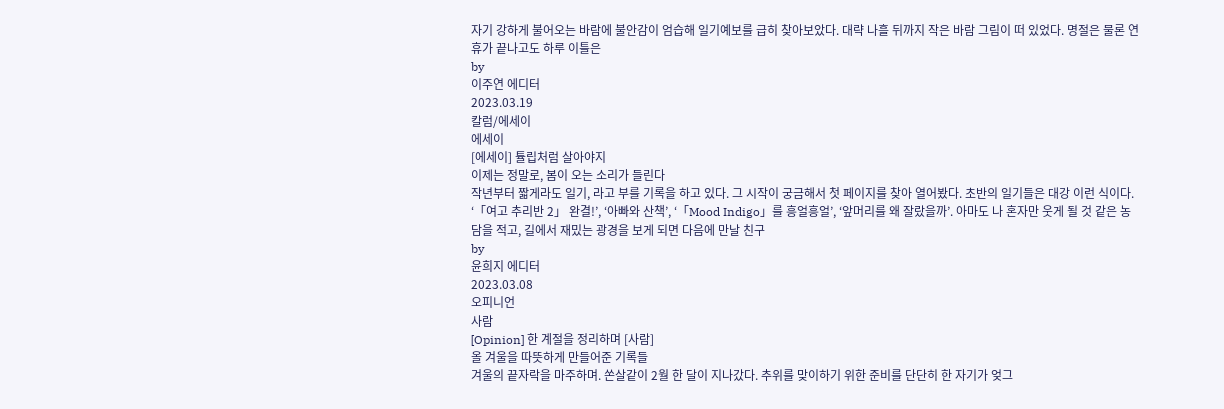자기 강하게 불어오는 바람에 불안감이 엄습해 일기예보를 급히 찾아보았다. 대략 나흘 뒤까지 작은 바람 그림이 떠 있었다. 명절은 물론 연휴가 끝나고도 하루 이틀은
by
이주연 에디터
2023.03.19
칼럼/에세이
에세이
[에세이] 튤립처럼 살아야지
이제는 정말로, 봄이 오는 소리가 들린다
작년부터 짧게라도 일기, 라고 부를 기록을 하고 있다. 그 시작이 궁금해서 첫 페이지를 찾아 열어봤다. 초반의 일기들은 대강 이런 식이다. ‘「여고 추리반 2」 완결!’, ‘아빠와 산책’, ‘「Mood Indigo」를 흥얼흥얼’, ‘앞머리를 왜 잘랐을까’. 아마도 나 혼자만 웃게 될 것 같은 농담을 적고, 길에서 재밌는 광경을 보게 되면 다음에 만날 친구
by
윤희지 에디터
2023.03.08
오피니언
사람
[Opinion] 한 계절을 정리하며 [사람]
올 겨울을 따뜻하게 만들어준 기록들
겨울의 끝자락을 마주하며. 쏜살같이 2월 한 달이 지나갔다. 추위를 맞이하기 위한 준비를 단단히 한 자기가 엊그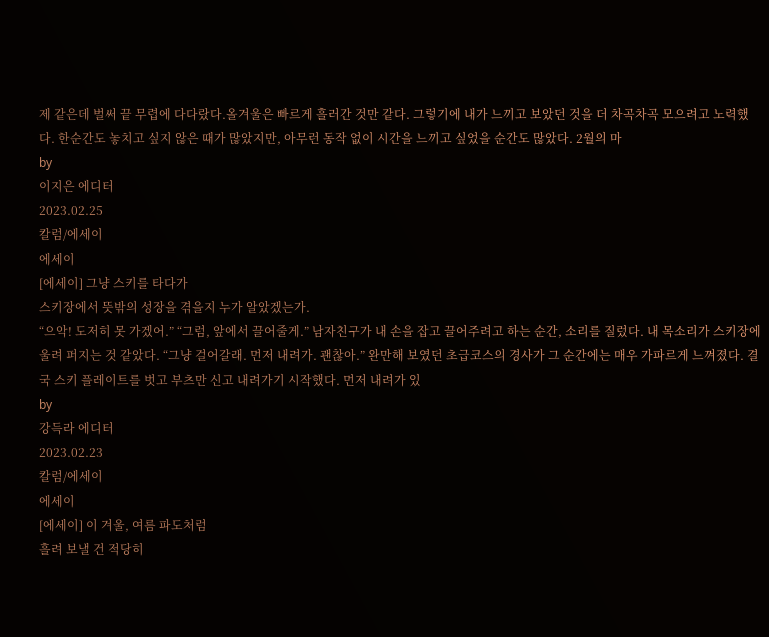제 같은데 벌써 끝 무렵에 다다랐다.올겨울은 빠르게 흘러간 것만 같다. 그렇기에 내가 느끼고 보았던 것을 더 차곡차곡 모으려고 노력했다. 한순간도 놓치고 싶지 않은 때가 많았지만, 아무런 동작 없이 시간을 느끼고 싶었을 순간도 많았다. 2월의 마
by
이지은 에디터
2023.02.25
칼럼/에세이
에세이
[에세이] 그냥 스키를 타다가
스키장에서 뜻밖의 성장을 겪을지 누가 알았겠는가.
“으악! 도저히 못 가겠어.” “그럼, 앞에서 끌어줄게.” 남자친구가 내 손을 잡고 끌어주려고 하는 순간, 소리를 질렀다. 내 목소리가 스키장에 울려 퍼지는 것 같았다. “그냥 걸어갈래. 먼저 내려가. 괜찮아.” 완만해 보였던 초급코스의 경사가 그 순간에는 매우 가파르게 느껴졌다. 결국 스키 플레이트를 벗고 부츠만 신고 내려가기 시작했다. 먼저 내려가 있
by
강득라 에디터
2023.02.23
칼럼/에세이
에세이
[에세이] 이 겨울, 여름 파도처럼
흘려 보낼 건 적당히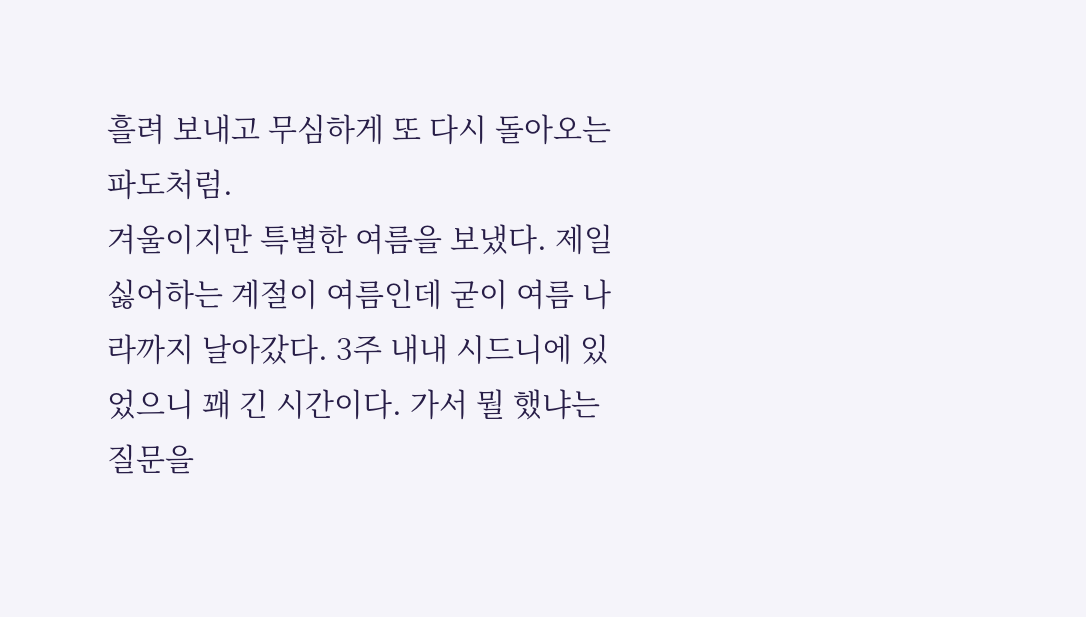흘려 보내고 무심하게 또 다시 돌아오는 파도처럼.
겨울이지만 특별한 여름을 보냈다. 제일 싫어하는 계절이 여름인데 굳이 여름 나라까지 날아갔다. 3주 내내 시드니에 있었으니 꽤 긴 시간이다. 가서 뭘 했냐는 질문을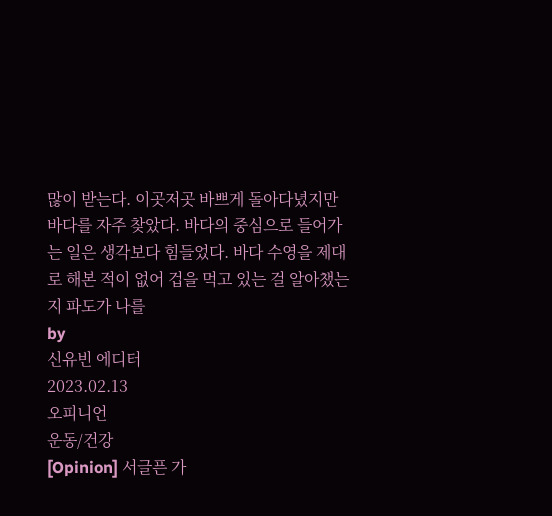많이 받는다. 이곳저곳 바쁘게 돌아다녔지만 바다를 자주 찾았다. 바다의 중심으로 들어가는 일은 생각보다 힘들었다. 바다 수영을 제대로 해본 적이 없어 겁을 먹고 있는 걸 알아챘는지 파도가 나를
by
신유빈 에디터
2023.02.13
오피니언
운동/건강
[Opinion] 서글픈 가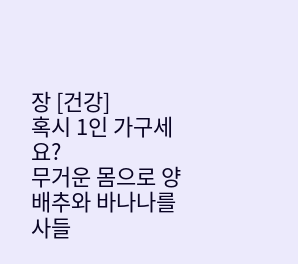장 [건강]
혹시 1인 가구세요?
무거운 몸으로 양배추와 바나나를 사들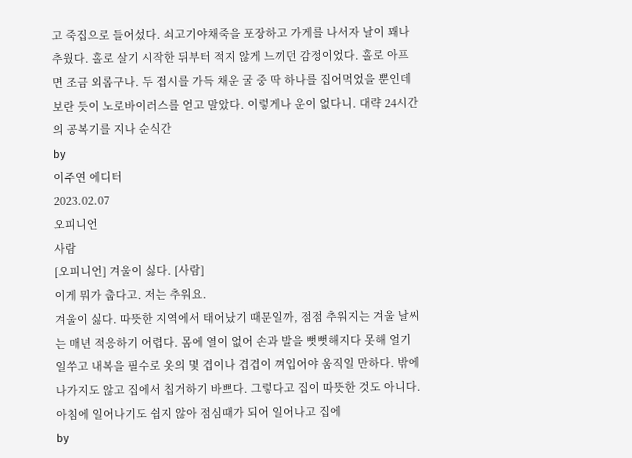고 죽집으로 들어섰다. 쇠고기야채죽을 포장하고 가게를 나서자 날이 꽤나 추웠다. 홀로 살기 시작한 뒤부터 적지 않게 느끼던 감정이었다. 홀로 아프면 조금 외롭구나. 두 접시를 가득 채운 굴 중 딱 하나를 집어먹었을 뿐인데 보란 듯이 노로바이러스를 얻고 말았다. 이렇게나 운이 없다니. 대략 24시간의 공복기를 지나 순식간
by
이주연 에디터
2023.02.07
오피니언
사람
[오피니언] 겨울이 싫다. [사람]
이게 뭐가 춥다고. 저는 추워요.
겨울이 싫다. 따뜻한 지역에서 태어났기 때문일까, 점점 추워지는 겨울 날씨는 매년 적응하기 어렵다. 몸에 열이 없어 손과 발을 뻣뻣해지다 못해 얼기 일쑤고 내복을 필수로 옷의 몇 겹이나 겹겹이 껴입어야 움직일 만하다. 밖에 나가지도 않고 집에서 칩거하기 바쁘다. 그렇다고 집이 따뜻한 것도 아니다. 아침에 일어나기도 쉽지 않아 점심때가 되어 일어나고 집에
by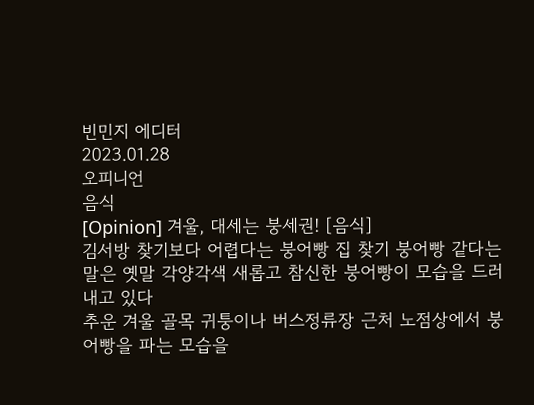빈민지 에디터
2023.01.28
오피니언
음식
[Opinion] 겨울, 대세는 붕세권! [음식]
김서방 찾기보다 어렵다는 붕어빵 집 찾기 붕어빵 같다는 말은 옛말 각양각색 새롭고 참신한 붕어빵이 모습을 드러내고 있다
추운 겨울 골목 귀퉁이나 버스정류장 근처 노점상에서 붕어빵을 파는 모습을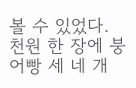볼 수 있었다. 천원 한 장에 붕어빵 세 네 개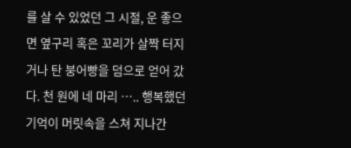를 살 수 있었던 그 시절, 운 좋으면 옆구리 혹은 꼬리가 살짝 터지거나 탄 붕어빵을 덤으로 얻어 갔다. 천 원에 네 마리 ….. 행복했던 기억이 머릿속을 스쳐 지나간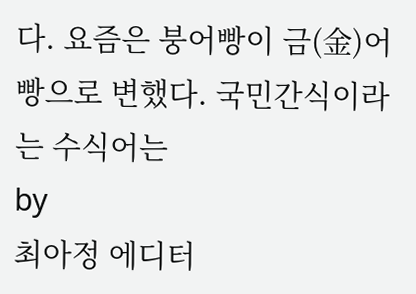다. 요즘은 붕어빵이 금(金)어빵으로 변했다. 국민간식이라는 수식어는
by
최아정 에디터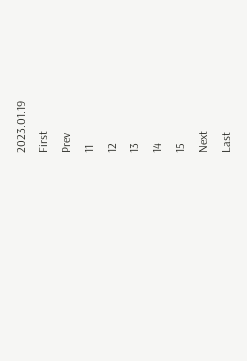2023.01.19
First
Prev
11
12
13
14
15
Next
Last